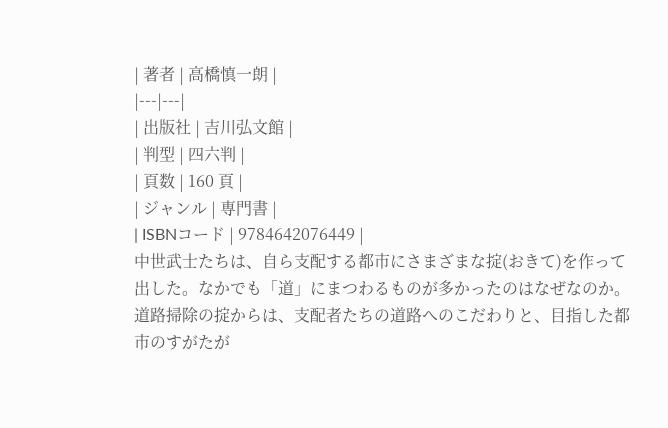| 著者 | 高橋慎一朗 |
|---|---|
| 出版社 | 吉川弘文館 |
| 判型 | 四六判 |
| 頁数 | 160 頁 |
| ジャンル | 専門書 |
| ISBNコード | 9784642076449 |
中世武士たちは、自ら支配する都市にさまざまな掟(おきて)を作って出した。なかでも「道」にまつわるものが多かったのはなぜなのか。道路掃除の掟からは、支配者たちの道路へのこだわりと、目指した都市のすがたが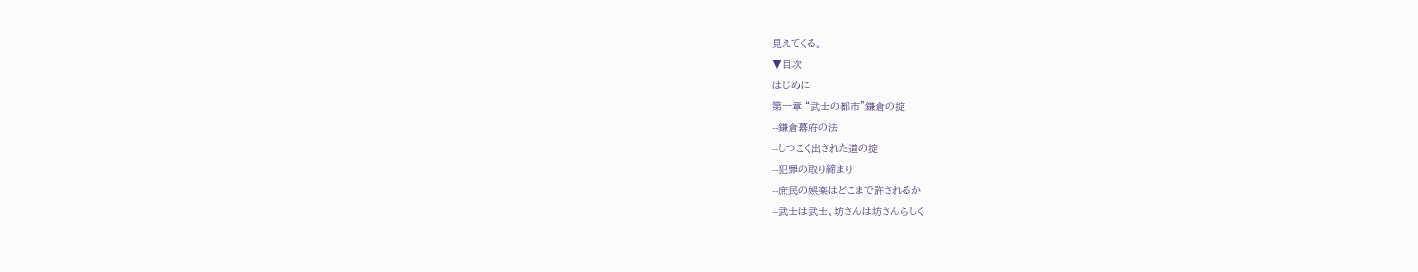見えてくる。
▼目次
はじめに
第一章 “武士の都市”鎌倉の掟
--鎌倉幕府の法
--しつこく出された道の掟
--犯罪の取り締まり
--庶民の娯楽はどこまで許されるか
--武士は武士、坊さんは坊さんらしく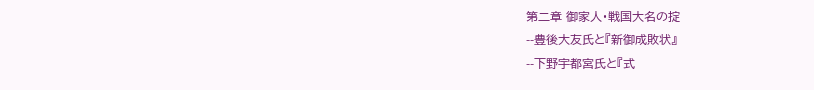第二章 御家人・戦国大名の掟
--豊後大友氏と『新御成敗状』
--下野宇都宮氏と『式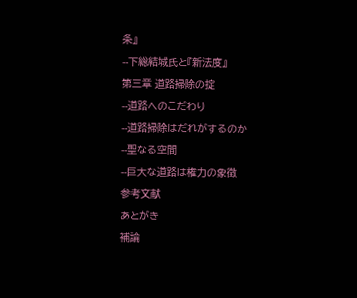条』
--下総結城氏と『新法度』
第三章 道路掃除の掟
--道路へのこだわり
--道路掃除はだれがするのか
--聖なる空間
--巨大な道路は権力の象徴
参考文献
あとがき
補論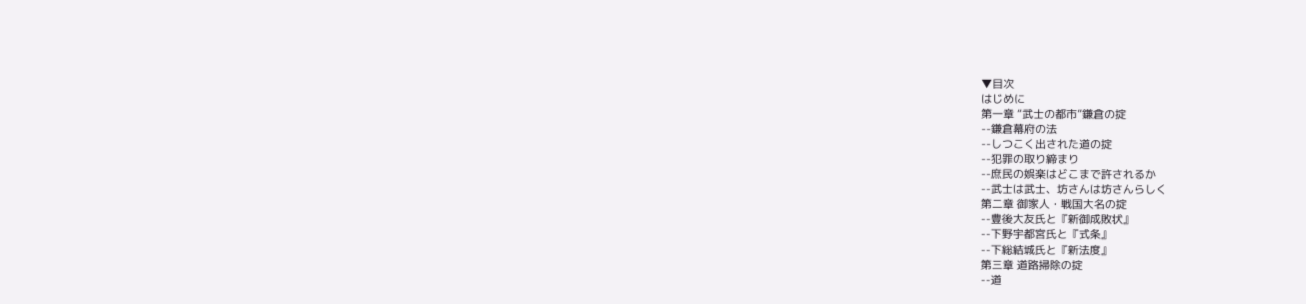▼目次
はじめに
第一章 “武士の都市”鎌倉の掟
--鎌倉幕府の法
--しつこく出された道の掟
--犯罪の取り締まり
--庶民の娯楽はどこまで許されるか
--武士は武士、坊さんは坊さんらしく
第二章 御家人・戦国大名の掟
--豊後大友氏と『新御成敗状』
--下野宇都宮氏と『式条』
--下総結城氏と『新法度』
第三章 道路掃除の掟
--道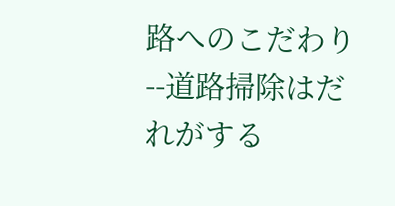路へのこだわり
--道路掃除はだれがする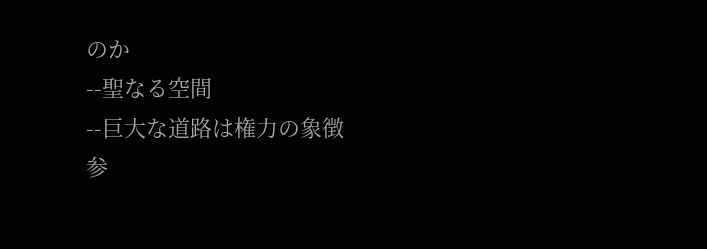のか
--聖なる空間
--巨大な道路は権力の象徴
参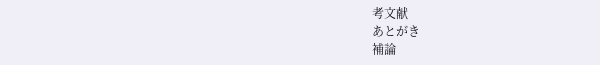考文献
あとがき
補論